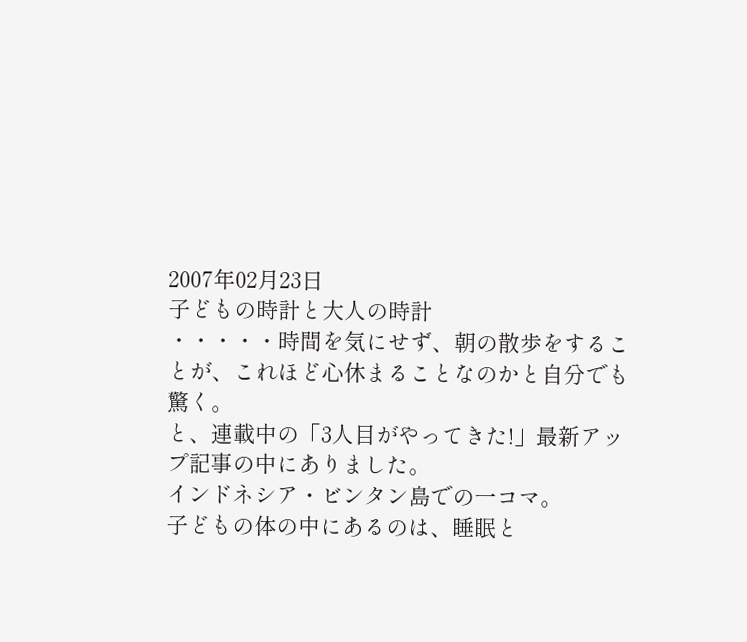2007年02月23日
子どもの時計と大人の時計
・・・・・時間を気にせず、朝の散歩をすることが、これほど心休まることなのかと自分でも驚く。
と、連載中の「3人目がやってきた!」最新アップ記事の中にありました。
インドネシア・ビンタン島での一コマ。
子どもの体の中にあるのは、睡眠と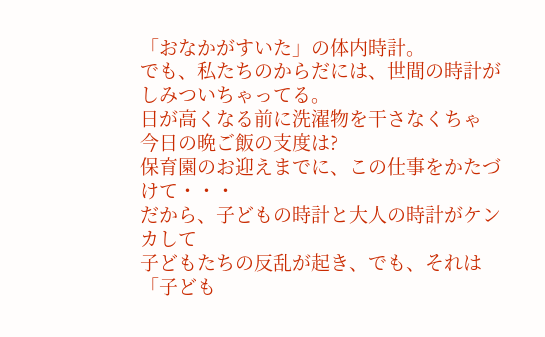「おなかがすいた」の体内時計。
でも、私たちのからだには、世間の時計がしみついちゃってる。
日が高くなる前に洗濯物を干さなくちゃ
今日の晩ご飯の支度は?
保育園のお迎えまでに、この仕事をかたづけて・・・
だから、子どもの時計と大人の時計がケンカして
子どもたちの反乱が起き、でも、それは「子ども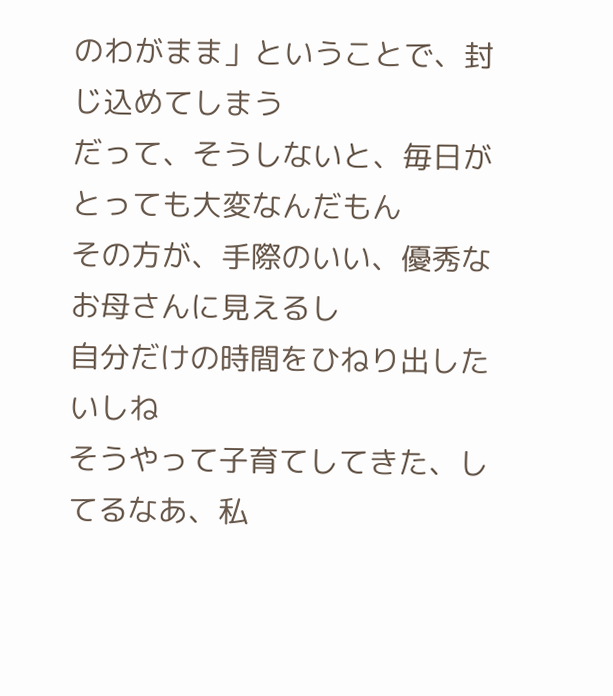のわがまま」ということで、封じ込めてしまう
だって、そうしないと、毎日がとっても大変なんだもん
その方が、手際のいい、優秀なお母さんに見えるし
自分だけの時間をひねり出したいしね
そうやって子育てしてきた、してるなあ、私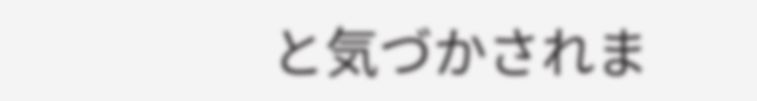と気づかされま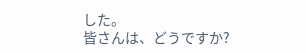した。
皆さんは、どうですか?